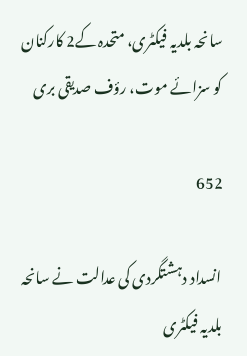سانحہ بلدیہ فیکٹری، متحدہ کے2 کارکنان کو سزائے موت، رؤف صدیقی بری

652

انسداد دہشتگردی کی عدالت نے سانحہ بلدیہ فیکٹری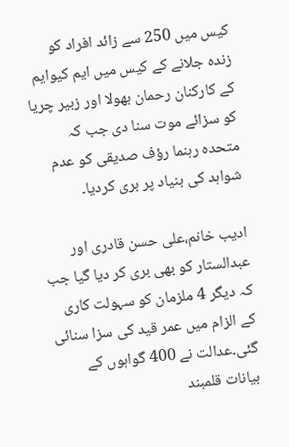کیس میں 250 سے زائد افراد کو زندہ جلانے کے کیس میں ایم کیوایم کے کارکنان رحمان بھولا اور زبیر چریا کو سزائے موت سنا دی جب کہ متحدہ رہنما رؤف صدیقی کو عدم شواہد کی بنیاد پر بری کردیا۔

ادیب خانم،علی حسن قادری اور عبدالستار کو بھی بری کر دیا گیا جب کہ دیگر 4 ملزمان کو سہولت کاری کے الزام میں عمر قید کی سزا سنائی گئی۔عدالت نے 400 گواہوں کے بیانات قلمبند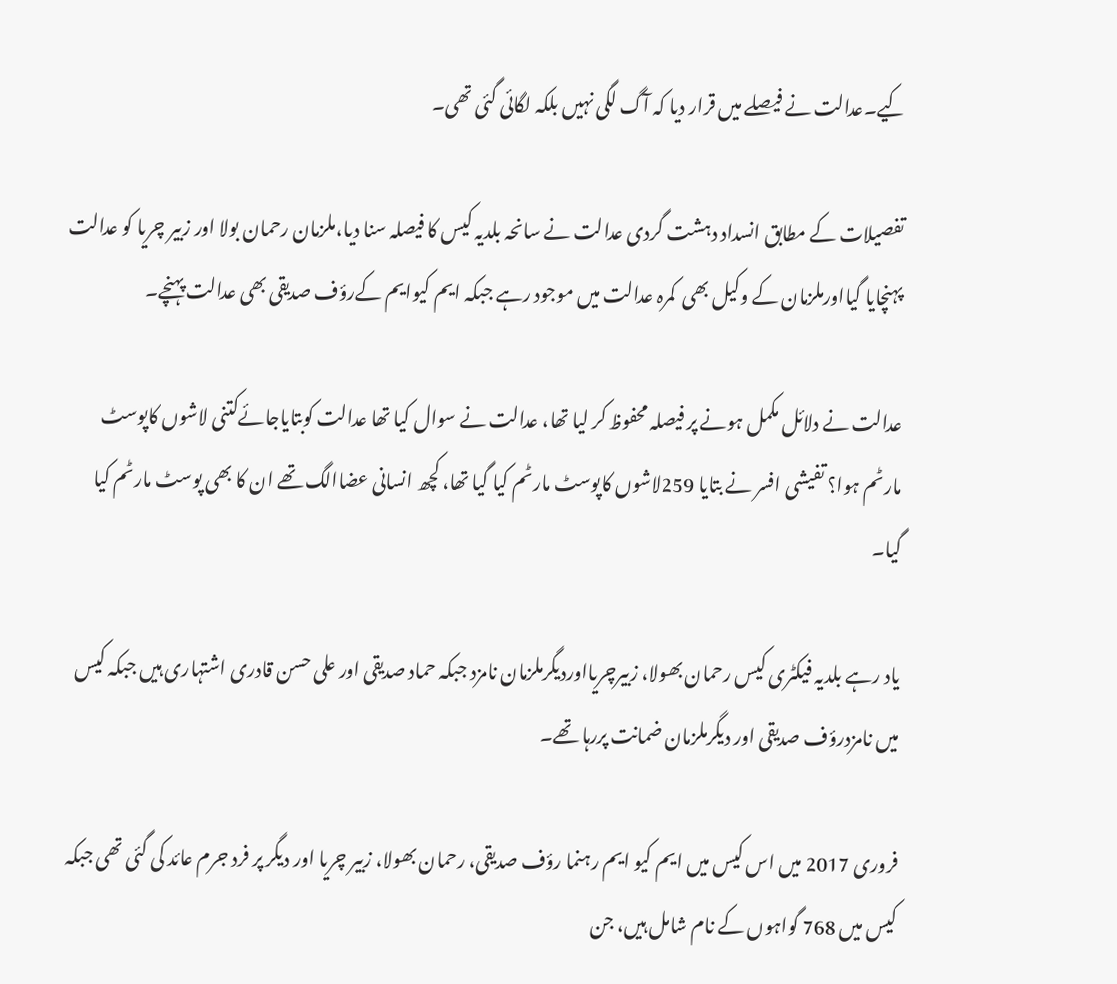کیے۔عدالت نے فیصلے میں قرار دیا کہ آگ لگی نہیں بلکہ لگائی گئی تھی۔

تفصیلات کے مطابق انسداد دہشت گردی عدالت نے سانحہ بلدیہ کیس کا فیصلہ سنا دیا،ملزمان رحمان بولا اور زبیر چریا کو عدالت پہنچایا گیااورملزمان کے وکیل بھی  کمرہ عدالت میں موجود رہے جبکہ ایم کیوایم کےرؤف صدیقی بھی عدالت پہنچے۔

عدالت نے دلائل مکمل ہونے پر فیصلہ محفوظ کر لیا تھا، عدالت نے سوال کیا تھا عدالت کوبتایاجائےکتنی لاشوں کاپوسٹ مارٹم ہوا؟ تفیشی افسر نے بتایا 259لاشوں کاپوسٹ مارٹم کیا گیا تھا، کچھ انسانی عضاالگ تھے ان کا بھی پوسٹ مارٹم کیا گیا۔

یاد رہے بلدیہ فیکٹری کیس رحمان بھولا، زبیرچریااوردیگرملزمان نامزد جبکہ حماد صدیقی اور علی حسن قادری اشتہاری ہیں جبکہ کیس میں نامزدرؤف صدیقی اور دیگرملزمان ضمانت پررہا تھے۔

فروری 2017 میں اس کیس میں ایم کیو ایم رہنما رؤف صدیقی، رحمان بھولا، زبیر چریا اور دیگر پر فرد جرم عائد کی گئی تھی جبکہ کیس میں 768 گواہوں کے نام شامل ہیں، جن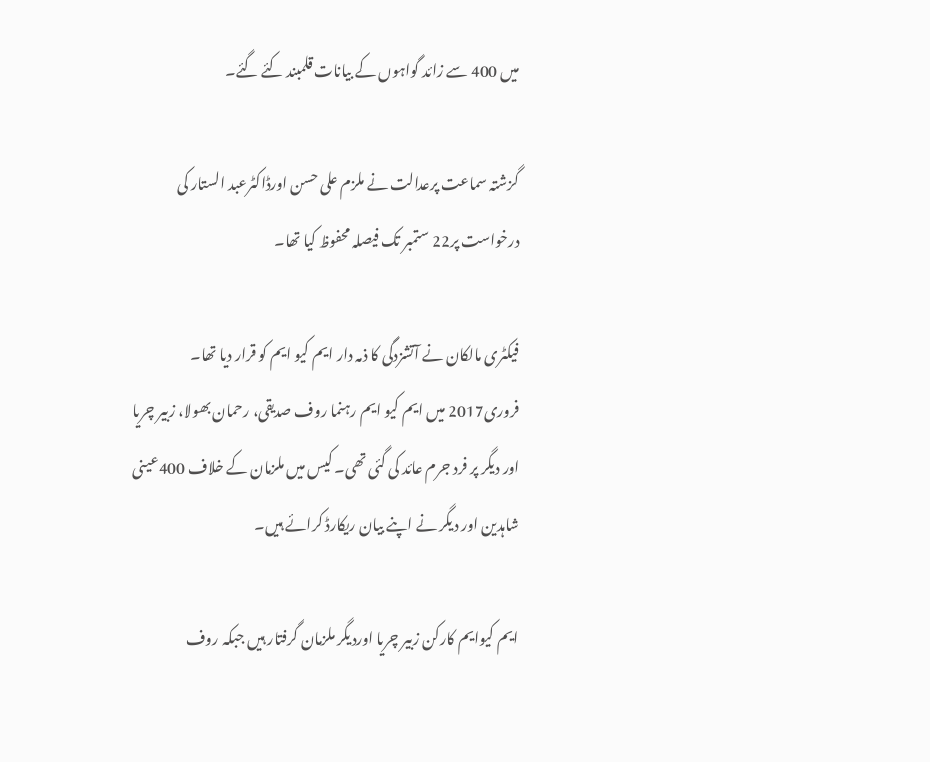میں 400 سے زائد گواہوں کے بیانات قلمبند کئے گئے۔

گزشتہ سماعت پرعدالت نے ملزم علی حسن اورڈاکٹرعبد الستار کی درخواست پر22 ستمبر تک فیصلہ محفوظ کیا تھا۔

فیکٹری مالکان نے آتشزدگی کا ذمہ دار ایم کیو ایم کو قرار دیا تھا۔ فروری2017 میں ایم کیو ایم رہنما روف صدیقی، رحمان بھولا، زبیر چریا اور دیگر پر فرد جرم عائد کی گئی تھی۔ کیس میں ملزمان کے خلاف 400عینی شاہدین اور دیگر نے اپنے بیان ریکارڈ کرائے ہیں۔

ایم کیوایم کارکن زبیر چریا اوردیگر ملزمان گرفتار ہیں جبکہ روف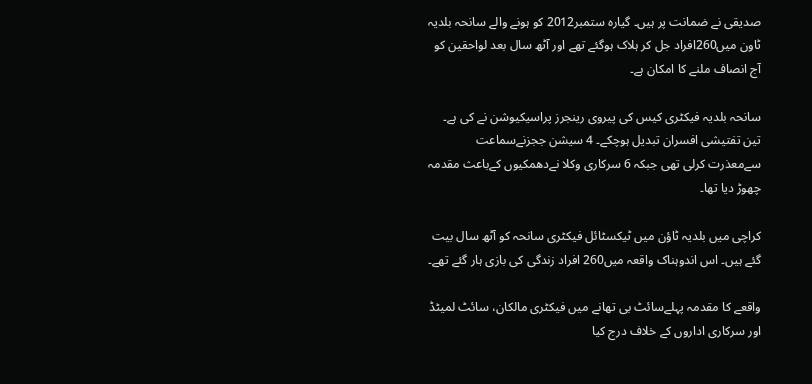صدیقی نے ضمانت پر ہیں۔ گیارہ ستمبر2012 کو ہونے والے سانحہ بلدیہ ٹاون میں260افراد جل کر ہلاک ہوگئے تھے اور آٹھ سال بعد لواحقین کو آج انصاف ملنے کا امکان ہے۔

سانحہ بلدیہ فیکٹری کیس کی پیروی رینجرز پراسیکیوشن نے کی ہے۔ تین تفتیشی افسران تبدیل ہوچکے۔ 4 سیشن ججزنےسماعت سےمعذرت کرلی تھی جبکہ 6 سرکاری وکلا نےدھمکیوں کےباعث مقدمہ چھوڑ دیا تھا۔

کراچی میں بلدیہ ٹاؤن میں ٹیکسٹائل فیکٹری سانحہ کو آٹھ سال بیت گئے ہیں۔ اس اندوہناک واقعہ میں260 افراد زندگی کی بازی ہار گئے تھے۔

واقعے کا مقدمہ پہلےسائٹ بی تھانے میں فیکٹری مالکان، سائٹ لمیٹڈ اور سرکاری اداروں کے خلاف درج کیا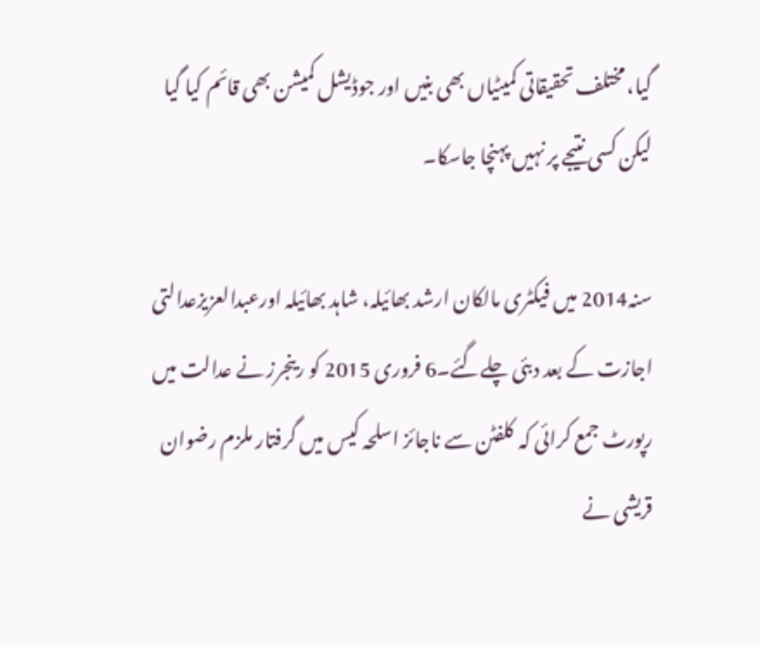گیا، مختلف تحقیقاتی کمیٹیاں بھی بنیں اور جوڈیشل کمیشن بھی قائم کیا گیا لیکن کسی نتیجے پر نہیں پہنچا جاسکا۔

سنہ2014 میں فیکٹری مالکان ارشد بھائیلہ، شاہد بھائیلہ اورعبدالعزیزعدالتی اجازت کے بعد دبئی چلےگئے۔6 فروری 2015 کو رینجرز نے عدالت میں رپورٹ جمع کرائی کہ کلفٹن سے ناجائز اسلحہ کیس میں گرفتار ملزم رضوان قریشی نے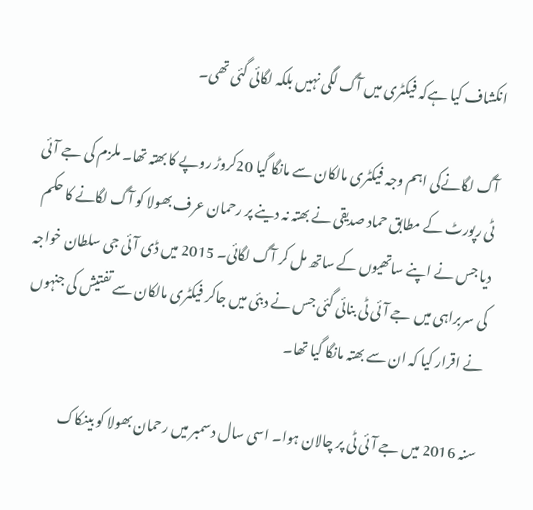انکشاف کیا ہےکہ فیکٹری میں آگ لگی نہیں بلکہ لگائی گئی تھی۔

آگ لگانےکی اہم وجہ فیکٹری مالکان سے مانگا گیا 20کروڑ روپے کا بھتہ تھا۔ ملزم کی جے آئی ٹی رپورٹ کے مطابق حماد صدیقی نے بھتہ نہ دینے پر رحمان عرف بھولا کو آگ لگانے کا حکم دیا جس نے اپنے ساتھیوں کے ساتھ مل کر آگ لگائی۔ 2015 میں ڈی آئی جی سلطان خواجہ کی سربراہی میں جے آئی ٹی بنائی گئی جس نے دبئی میں جاکر فیکٹری مالکان سے تفتیش کی جنہوں نے اقرار کیا کہ ان سے بھتہ مانگا گیا تھا۔

سنہ 2016 میں جے آئی ٹی پر چالان ہوا۔ اسی سال دسمبر میں رحمان بھولا کو بینکاک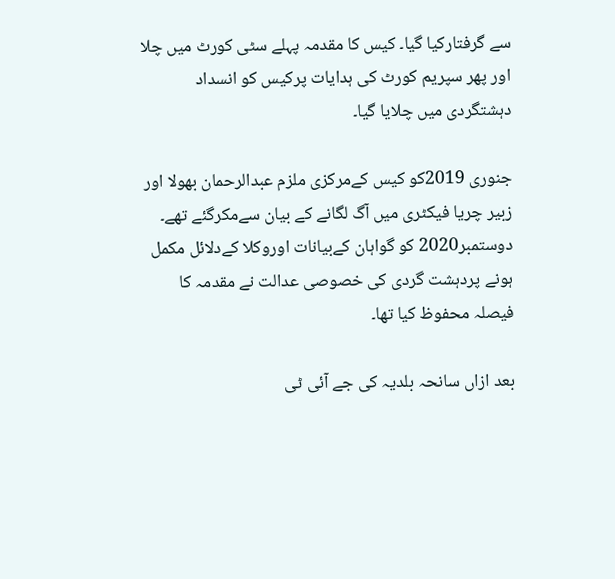سے گرفتارکیا گیا۔ کیس کا مقدمہ پہلے سٹی کورٹ میں چلا اور پھر سپریم کورٹ کی ہدایات پرکیس کو انسداد دہشتگردی میں چلایا گیا۔

جنوری 2019کو کیس کےمرکزی ملزم عبدالرحمان بھولا اور زبیر چریا فیکٹری میں آگ لگانے کے بیان سےمکرگئے تھے۔ دوستمبر2020 کو گواہان کےبیانات اوروکلا کےدلائل مکمل ہونے پردہشت گردی کی خصوصی عدالت نے مقدمہ کا فیصلہ محفوظ کیا تھا۔

بعد ازاں سانحہ بلدیہ کی جے آئی ٹی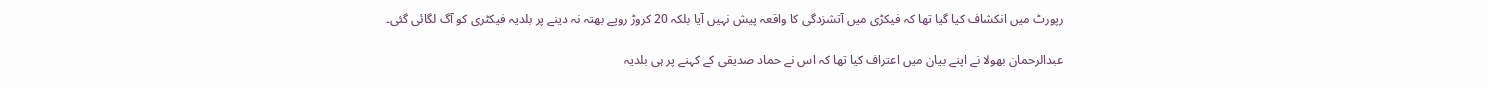رپورٹ میں انکشاف کیا گیا تھا کہ فیکڑی میں آتشزدگی کا واقعہ پیش نہیں آیا بلکہ 20 کروڑ روپے بھتہ نہ دینے پر بلدیہ فیکٹری کو آگ لگائی گئی۔

عبدالرحمان بھولا نے اپنے بیان میں اعتراف کیا تھا کہ اس نے حماد صدیقی کے کہنے پر ہی بلدیہ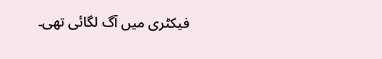فیکٹری میں آگ لگائی تھی۔